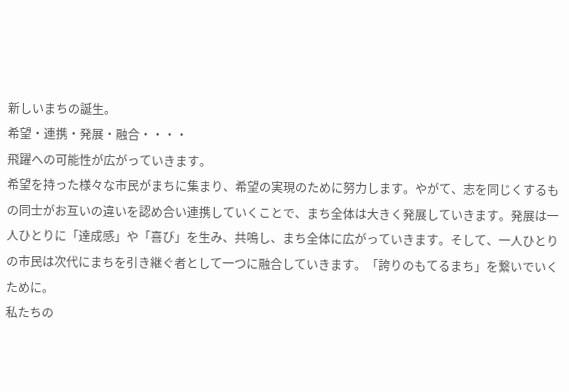新しいまちの誕生。
希望・連携・発展・融合・・・・
飛躍への可能性が広がっていきます。
希望を持った様々な市民がまちに集まり、希望の実現のために努力します。やがて、志を同じくするもの同士がお互いの違いを認め合い連携していくことで、まち全体は大きく発展していきます。発展は一人ひとりに「達成感」や「喜び」を生み、共鳴し、まち全体に広がっていきます。そして、一人ひとりの市民は次代にまちを引き継ぐ者として一つに融合していきます。「誇りのもてるまち」を繋いでいくために。
私たちの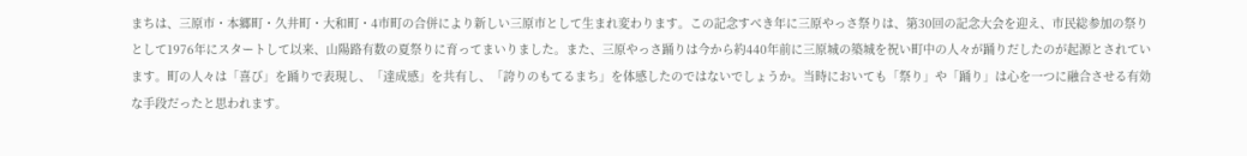まちは、三原市・本郷町・久井町・大和町・4市町の合併により新しい三原市として生まれ変わります。この記念すべき年に三原やっさ祭りは、第30回の記念大会を迎え、市民総参加の祭りとして1976年にスタートして以来、山陽路有数の夏祭りに育ってまいりました。また、三原やっさ踊りは今から約440年前に三原城の築城を祝い町中の人々が踊りだしたのが起源とされています。町の人々は「喜び」を踊りで表現し、「達成感」を共有し、「誇りのもてるまち」を体感したのではないでしょうか。当時においても「祭り」や「踊り」は心を一つに融合させる有効な手段だったと思われます。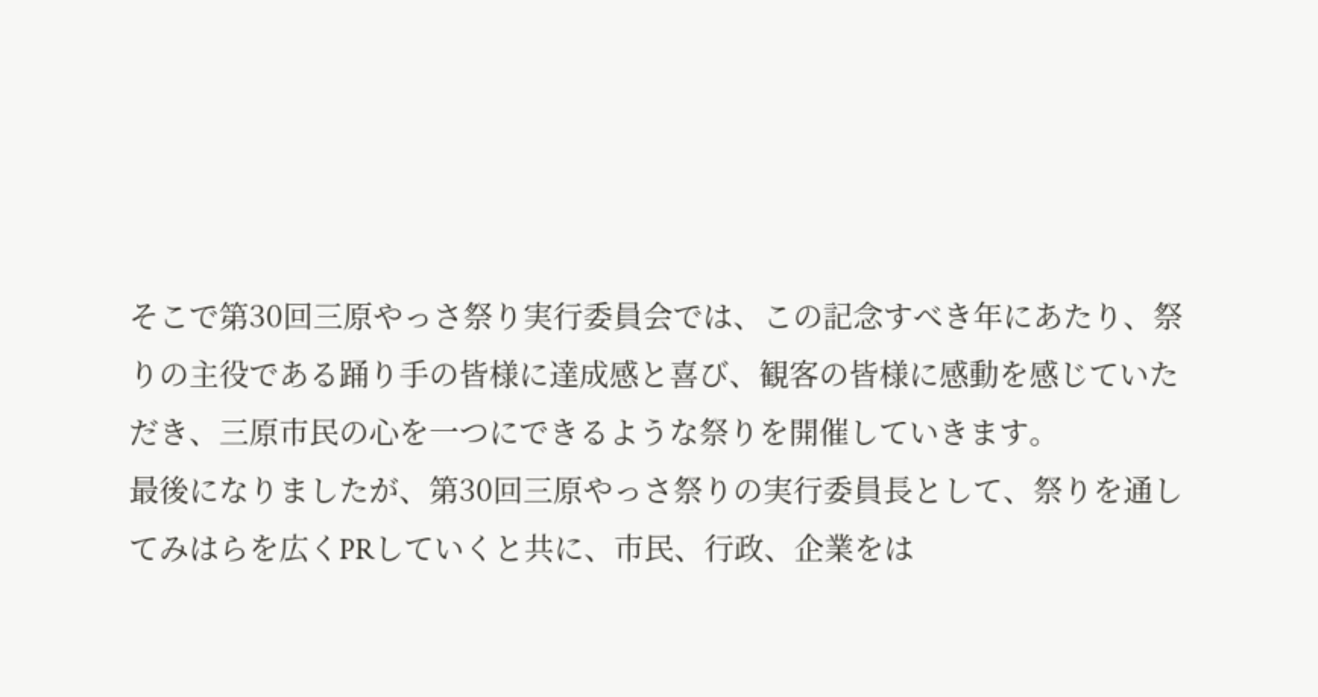そこで第30回三原やっさ祭り実行委員会では、この記念すべき年にあたり、祭りの主役である踊り手の皆様に達成感と喜び、観客の皆様に感動を感じていただき、三原市民の心を一つにできるような祭りを開催していきます。
最後になりましたが、第30回三原やっさ祭りの実行委員長として、祭りを通してみはらを広くPRしていくと共に、市民、行政、企業をは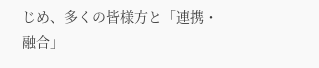じめ、多くの皆様方と「連携・融合」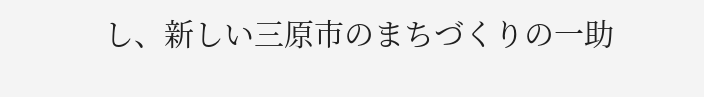し、新しい三原市のまちづくりの一助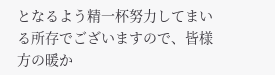となるよう精一杯努力してまいる所存でございますので、皆様方の暖か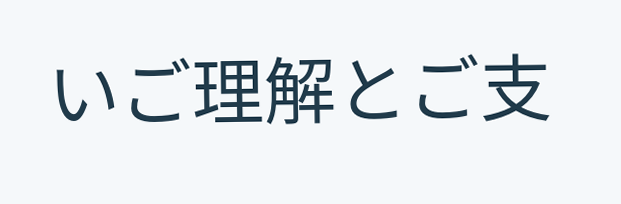いご理解とご支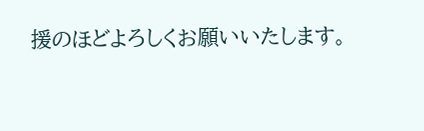援のほどよろしくお願いいたします。